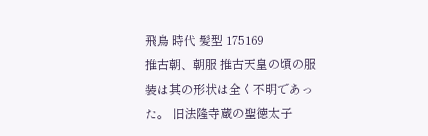飛鳥 時代 髪型 175169
推古朝、朝服 推古天皇の頃の服装は其の形状は全く不明であった。 旧法隆寺蔵の聖徳太子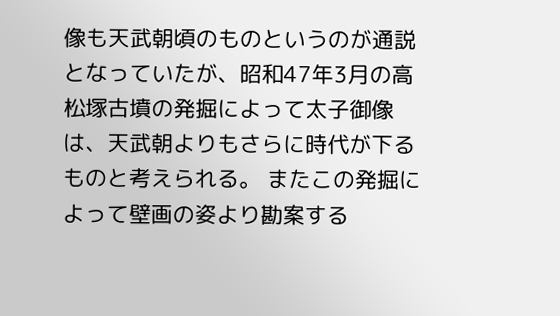像も天武朝頃のものというのが通説となっていたが、昭和47年3月の高松塚古墳の発掘によって太子御像は、天武朝よりもさらに時代が下るものと考えられる。 またこの発掘によって壁画の姿より勘案する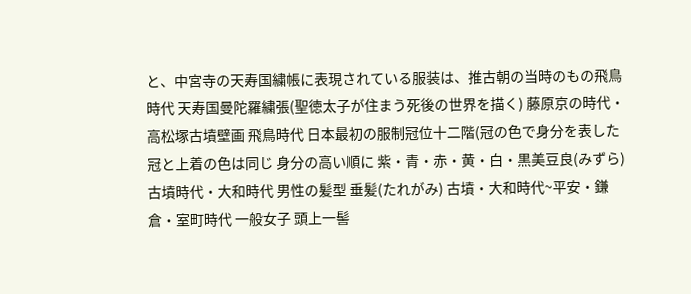と、中宮寺の天寿国繍帳に表現されている服装は、推古朝の当時のもの飛鳥時代 天寿国曼陀羅繍張(聖徳太子が住まう死後の世界を描く) 藤原京の時代・ 高松塚古墳壁画 飛鳥時代 日本最初の服制冠位十二階(冠の色で身分を表した 冠と上着の色は同じ 身分の高い順に 紫・青・赤・黄・白・黒美豆良(みずら) 古墳時代・大和時代 男性の髪型 垂髪(たれがみ) 古墳・大和時代~平安・鎌倉・室町時代 一般女子 頭上一髻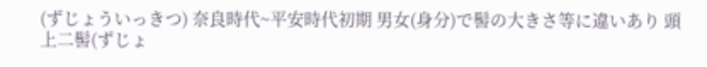(ずじょういっきつ) 奈良時代~平安時代初期 男女(身分)で髻の大きさ等に違いあり 頭上二髻(ずじょ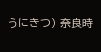うにきつ) 奈良時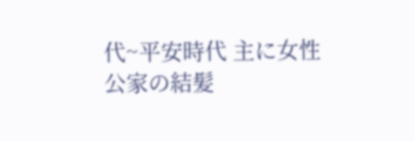代~平安時代 主に女性 公家の結髪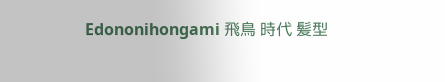Edononihongami 飛鳥 時代 髪型